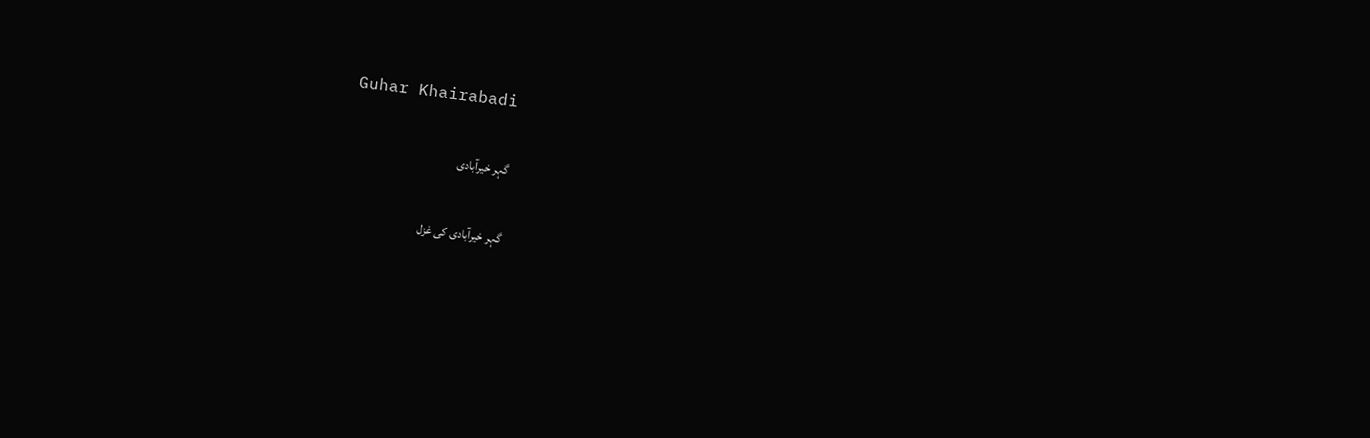Guhar Khairabadi

گہر خیرآبادی

گہر خیرآبادی کی غزل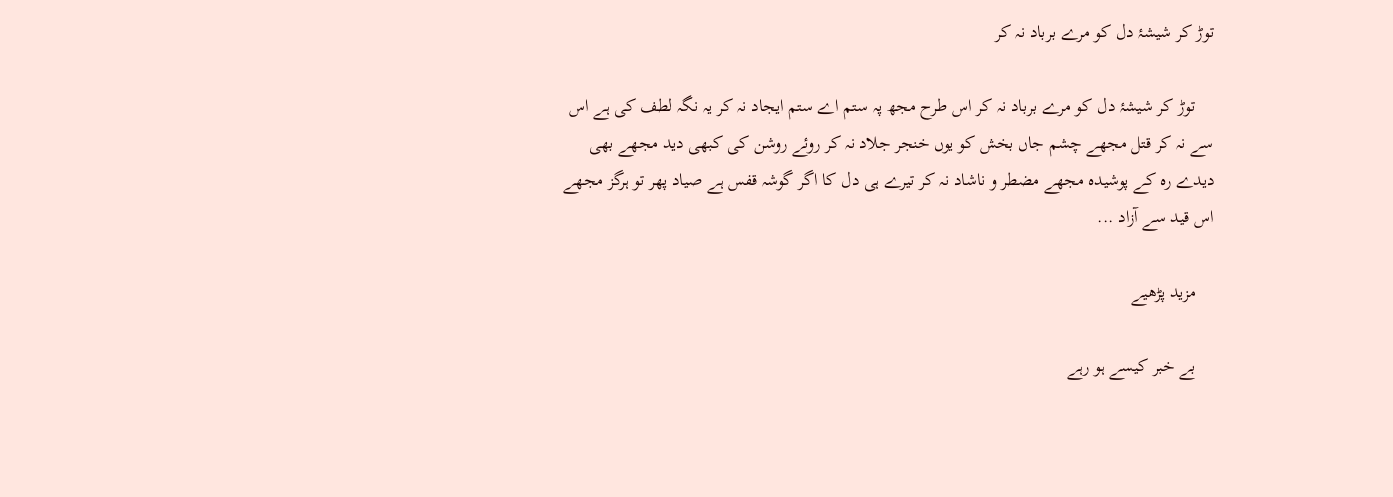توڑ کر شیشۂ دل کو مرے برباد نہ کر

    توڑ کر شیشۂ دل کو مرے برباد نہ کر اس طرح مجھ پہ ستم اے ستم ایجاد نہ کر یہ نگہ لطف کی ہے اس سے نہ کر قتل مجھے چشم جاں بخش کو یوں خنجر جلاد نہ کر روئے روشن کی کبھی دید مجھے بھی دیدے رہ کے پوشیدہ مجھے مضطر و ناشاد نہ کر تیرے ہی دل کا اگر گوشہ قفس ہے صیاد پھر تو ہرگز مجھے اس قید سے آزاد ...

    مزید پڑھیے

    بے خبر کیسے ہو رہے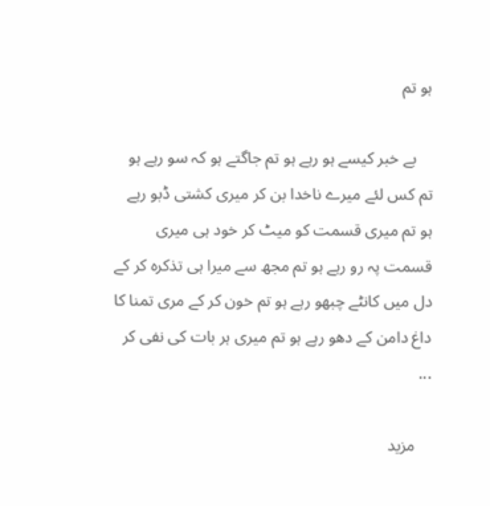ہو تم

    بے خبر کیسے ہو رہے ہو تم جاگتے ہو کہ سو رہے ہو تم کس لئے میرے ناخدا بن کر میری کشتی ڈبو رہے ہو تم میری قسمت کو میٹ کر خود ہی میری قسمت پہ رو رہے ہو تم مجھ سے میرا ہی تذکرہ کر کے دل میں کانٹے چبھو رہے ہو تم خون کر کے مری تمنا کا داغ دامن کے دھو رہے ہو تم میری ہر بات کی نفی کر ...

    مزید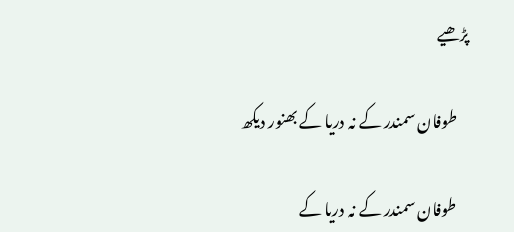پڑھیے

    طوفان سمندر کے نہ دریا کے بھنور دیکھ

    طوفان سمندر کے نہ دریا کے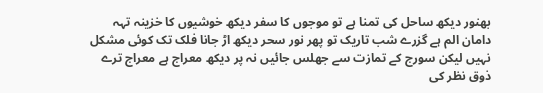بھنور دیکھ ساحل کی تمنا ہے تو موجوں کا سفر دیکھ خوشیوں کا خزینہ تہہ دامان الم ہے گزرے شب تاریک تو پھر نور سحر دیکھ اڑ جانا فلک تک کوئی مشکل نہیں لیکن سورج کے تمازت سے جھلس جائیں نہ پر دیکھ معراج ہے معراج ترے ذوق نظر کی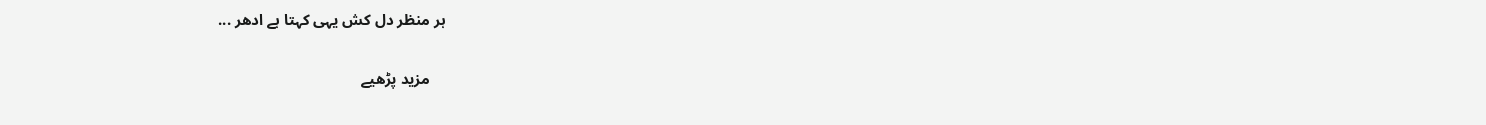ہر منظر دل کش یہی کہتا ہے ادھر ...

    مزید پڑھیے